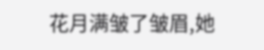花月满皱了皱眉,她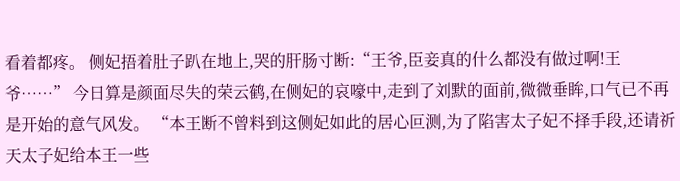看着都疼。 侧妃捂着肚子趴在地上,哭的肝肠寸断:“王爷,臣妾真的什么都没有做过啊!王爷……” 今日算是颜面尽失的荣云鹤,在侧妃的哀嚎中,走到了刘默的面前,微微垂眸,口气已不再是开始的意气风发。 “本王断不曾料到这侧妃如此的居心叵测,为了陷害太子妃不择手段,还请祈天太子妃给本王一些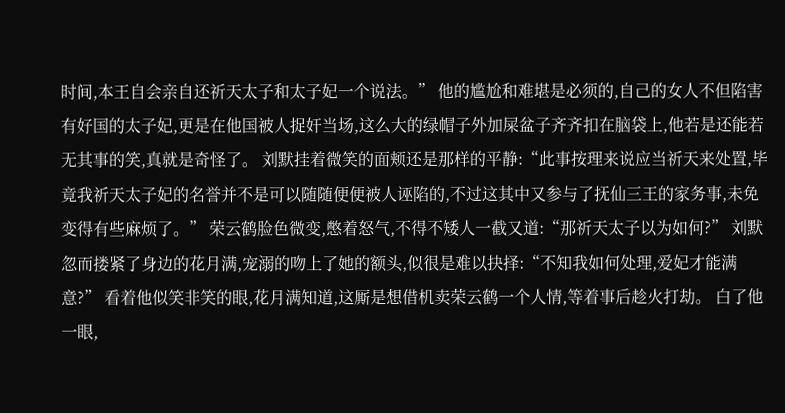时间,本王自会亲自还祈天太子和太子妃一个说法。” 他的尴尬和难堪是必须的,自己的女人不但陷害有好国的太子妃,更是在他国被人捉奸当场,这么大的绿帽子外加屎盆子齐齐扣在脑袋上,他若是还能若无其事的笑,真就是奇怪了。 刘默挂着微笑的面颊还是那样的平静:“此事按理来说应当祈天来处置,毕竟我祈天太子妃的名誉并不是可以随随便便被人诬陷的,不过这其中又参与了抚仙三王的家务事,未免变得有些麻烦了。” 荣云鹤脸色微变,憋着怒气,不得不矮人一截又道:“那祈天太子以为如何?” 刘默忽而搂紧了身边的花月满,宠溺的吻上了她的额头,似很是难以抉择:“不知我如何处理,爱妃才能满意?” 看着他似笑非笑的眼,花月满知道,这厮是想借机卖荣云鹤一个人情,等着事后趁火打劫。 白了他一眼,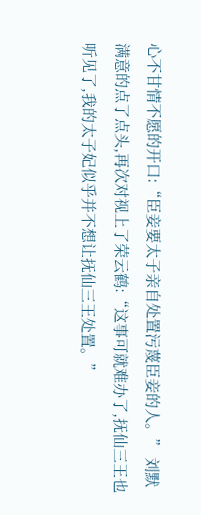心不甘情不愿的开口:“臣妾要太子亲自处置污蔑臣妾的人。” 刘默满意的点了点头,再次对视上了荣云鹤:“这事可就难办了,抚仙三王也听见了,我的太子妃似乎并不想让抚仙三王处置。”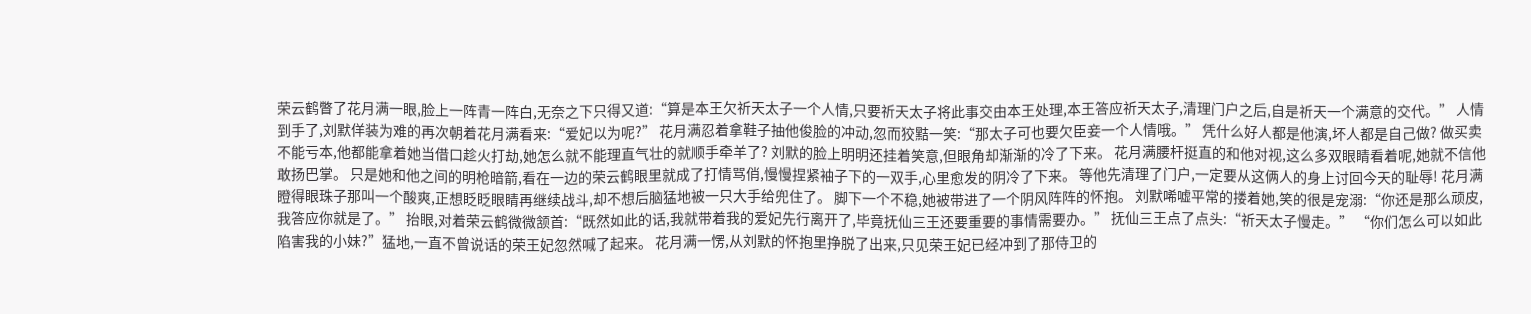荣云鹤瞥了花月满一眼,脸上一阵青一阵白,无奈之下只得又道:“算是本王欠祈天太子一个人情,只要祈天太子将此事交由本王处理,本王答应祈天太子,清理门户之后,自是祈天一个满意的交代。” 人情到手了,刘默佯装为难的再次朝着花月满看来:“爱妃以为呢?” 花月满忍着拿鞋子抽他俊脸的冲动,忽而狡黠一笑:“那太子可也要欠臣妾一个人情哦。” 凭什么好人都是他演,坏人都是自己做? 做买卖不能亏本,他都能拿着她当借口趁火打劫,她怎么就不能理直气壮的就顺手牵羊了? 刘默的脸上明明还挂着笑意,但眼角却渐渐的冷了下来。 花月满腰杆挺直的和他对视,这么多双眼睛看着呢,她就不信他敢扬巴掌。 只是她和他之间的明枪暗箭,看在一边的荣云鹤眼里就成了打情骂俏,慢慢捏紧袖子下的一双手,心里愈发的阴冷了下来。 等他先清理了门户,一定要从这俩人的身上讨回今天的耻辱! 花月满瞪得眼珠子那叫一个酸爽,正想眨眨眼睛再继续战斗,却不想后脑猛地被一只大手给兜住了。 脚下一个不稳,她被带进了一个阴风阵阵的怀抱。 刘默唏嘘平常的搂着她,笑的很是宠溺:“你还是那么顽皮,我答应你就是了。” 抬眼,对着荣云鹤微微颔首:“既然如此的话,我就带着我的爱妃先行离开了,毕竟抚仙三王还要重要的事情需要办。” 抚仙三王点了点头:“祈天太子慢走。” “你们怎么可以如此陷害我的小妹?”猛地,一直不曾说话的荣王妃忽然喊了起来。 花月满一愣,从刘默的怀抱里挣脱了出来,只见荣王妃已经冲到了那侍卫的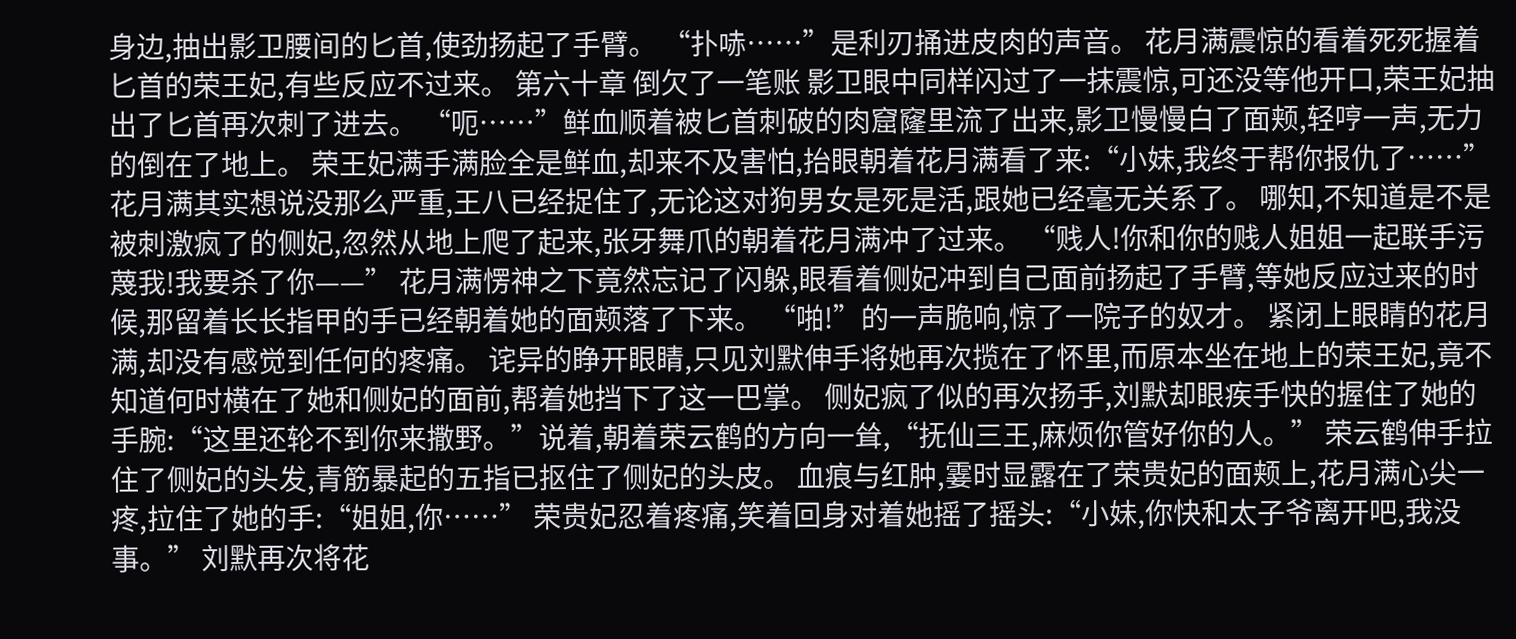身边,抽出影卫腰间的匕首,使劲扬起了手臂。 “扑哧……”是利刃捅进皮肉的声音。 花月满震惊的看着死死握着匕首的荣王妃,有些反应不过来。 第六十章 倒欠了一笔账 影卫眼中同样闪过了一抹震惊,可还没等他开口,荣王妃抽出了匕首再次刺了进去。 “呃……”鲜血顺着被匕首刺破的肉窟窿里流了出来,影卫慢慢白了面颊,轻哼一声,无力的倒在了地上。 荣王妃满手满脸全是鲜血,却来不及害怕,抬眼朝着花月满看了来:“小妹,我终于帮你报仇了……” 花月满其实想说没那么严重,王八已经捉住了,无论这对狗男女是死是活,跟她已经毫无关系了。 哪知,不知道是不是被刺激疯了的侧妃,忽然从地上爬了起来,张牙舞爪的朝着花月满冲了过来。 “贱人!你和你的贱人姐姐一起联手污蔑我!我要杀了你——” 花月满愣神之下竟然忘记了闪躲,眼看着侧妃冲到自己面前扬起了手臂,等她反应过来的时候,那留着长长指甲的手已经朝着她的面颊落了下来。 “啪!”的一声脆响,惊了一院子的奴才。 紧闭上眼睛的花月满,却没有感觉到任何的疼痛。 诧异的睁开眼睛,只见刘默伸手将她再次揽在了怀里,而原本坐在地上的荣王妃,竟不知道何时横在了她和侧妃的面前,帮着她挡下了这一巴掌。 侧妃疯了似的再次扬手,刘默却眼疾手快的握住了她的手腕:“这里还轮不到你来撒野。”说着,朝着荣云鹤的方向一耸,“抚仙三王,麻烦你管好你的人。” 荣云鹤伸手拉住了侧妃的头发,青筋暴起的五指已抠住了侧妃的头皮。 血痕与红肿,霎时显露在了荣贵妃的面颊上,花月满心尖一疼,拉住了她的手:“姐姐,你……” 荣贵妃忍着疼痛,笑着回身对着她摇了摇头:“小妹,你快和太子爷离开吧,我没事。” 刘默再次将花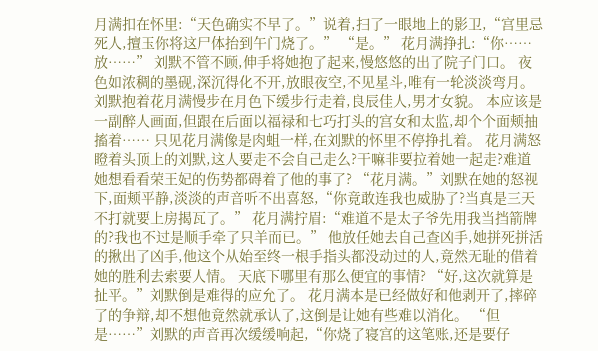月满扣在怀里:“天色确实不早了。”说着,扫了一眼地上的影卫,“宫里忌死人,擅玉你将这尸体抬到午门烧了。” “是。” 花月满挣扎:“你……放……” 刘默不管不顾,伸手将她抱了起来,慢悠悠的出了院子门口。 夜色如浓稠的墨砚,深沉得化不开,放眼夜空,不见星斗,唯有一轮淡淡弯月。 刘默抱着花月满慢步在月色下缓步行走着,良辰佳人,男才女貌。 本应该是一副醉人画面,但跟在后面以福禄和七巧打头的宫女和太监,却个个面颊抽搐着…… 只见花月满像是肉蛆一样,在刘默的怀里不停挣扎着。 花月满怒瞪着头顶上的刘默,这人要走不会自己走么?干嘛非要拉着她一起走?难道她想看看荣王妃的伤势都碍着了他的事了? “花月满。”刘默在她的怒视下,面颊平静,淡淡的声音听不出喜怒,“你竟敢连我也威胁了?当真是三天不打就要上房揭瓦了。” 花月满拧眉:“难道不是太子爷先用我当挡箭牌的?我也不过是顺手牵了只羊而已。” 他放任她去自己查凶手,她拼死拼活的揪出了凶手,他这个从始至终一根手指头都没动过的人,竟然无耻的借着她的胜利去索要人情。 天底下哪里有那么便宜的事情? “好,这次就算是扯平。”刘默倒是难得的应允了。 花月满本是已经做好和他剥开了,摔碎了的争辩,却不想他竟然就承认了,这倒是让她有些难以消化。 “但是……”刘默的声音再次缓缓响起,“你烧了寝宫的这笔账,还是要仔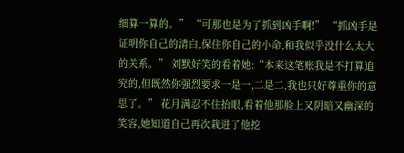细算一算的。” “可那也是为了抓到凶手啊!” “抓凶手是证明你自己的清白,保住你自己的小命,和我似乎没什么太大的关系。” 刘默好笑的看着她:“本来这笔账我是不打算追究的,但既然你强烈要求一是一,二是二,我也只好尊重你的意思了。” 花月满忍不住抬眼,看着他那脸上又阴暗又幽深的笑容,她知道自己再次栽进了他挖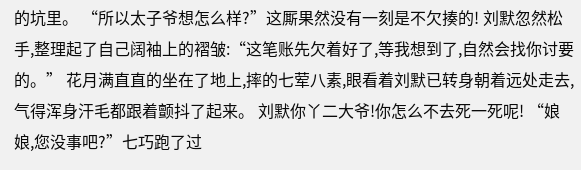的坑里。 “所以太子爷想怎么样?”这厮果然没有一刻是不欠揍的! 刘默忽然松手,整理起了自己阔袖上的褶皱:“这笔账先欠着好了,等我想到了,自然会找你讨要的。” 花月满直直的坐在了地上,摔的七荤八素,眼看着刘默已转身朝着远处走去,气得浑身汗毛都跟着颤抖了起来。 刘默你丫二大爷!你怎么不去死一死呢! “娘娘,您没事吧?”七巧跑了过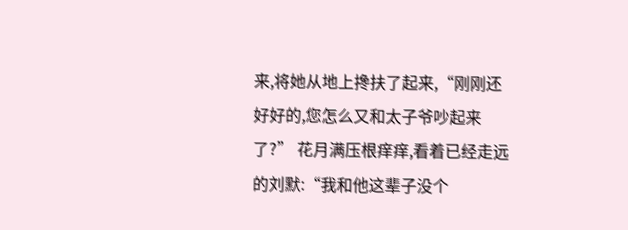来,将她从地上搀扶了起来,“刚刚还好好的,您怎么又和太子爷吵起来了?” 花月满压根痒痒,看着已经走远的刘默:“我和他这辈子没个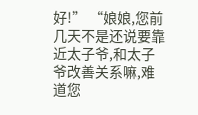好!” “娘娘,您前几天不是还说要靠近太子爷,和太子爷改善关系嘛,难道您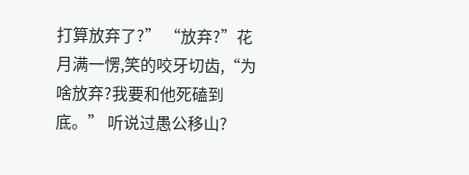打算放弃了?” “放弃?”花月满一愣,笑的咬牙切齿,“为啥放弃?我要和他死磕到底。” 听说过愚公移山?